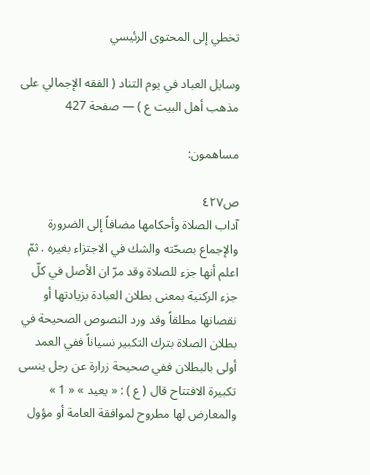تخطي إلى المحتوى الرئيسي

وسايل العباد في يوم التناد ( الفقه الإجمالي على مذهب أهل البيت ع ) — صفحة 427

مساهمون:

ص٤٢٧
آداب الصلاة وأحكامها مضافاً إلى الضرورة والإجماع بصحّته والشك في الاجتزاء بغيره . ثمّ اعلم أنها جزء للصلاة وقد مرّ ان الأصل في كلّ جزء الركنية بمعنى بطلان العبادة بزيادتها أو نقصانها مطلقاً وقد ورد النصوص الصحيحة في بطلان الصلاة بترك التكبير نسياناً ففي العمد أولى بالبطلان ففي صحيحة زرارة عن رجل ينسى تكبيرة الافتتاح قال ( ع ) : « يعيد » « 1 » والمعارض لها مطروح لموافقة العامة أو مؤول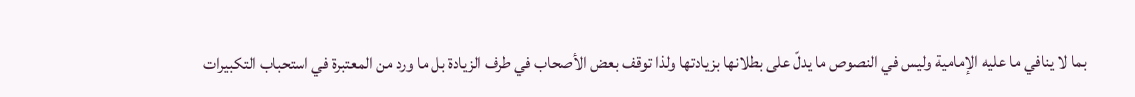بما لا ينافي ما عليه الإمامية وليس في النصوص ما يدلّ على بطلانها بزيادتها ولذا توقف بعض الأصحاب في طرف الزيادة بل ما ورد من المعتبرة في استحباب التكبيرات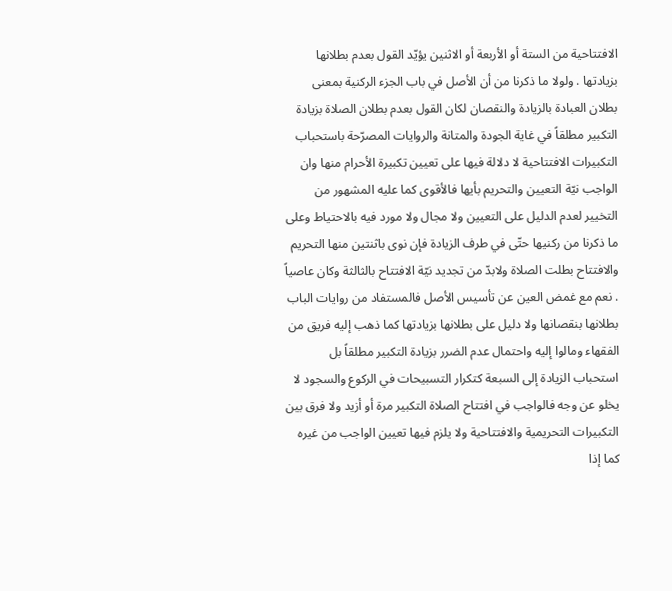الافتتاحية من الستة أو الأربعة أو الاثنين يؤيّد القول بعدم بطلانها بزيادتها . ولولا ما ذكرنا من أن الأصل في باب الجزء الركنية بمعنى بطلان العبادة بالزيادة والنقصان لكان القول بعدم بطلان الصلاة بزيادة التكبير مطلقاً في غاية الجودة والمتانة والروايات المصرّحة باستحباب التكبيرات الافتتاحية لا دلالة فيها على تعيين تكبيرة الأحرام منها وان الواجب نيّة التعيين والتحريم بأيها فالأقوى كما عليه المشهور من التخيير لعدم الدليل على التعيين ولا مجال ولا مورد فيه بالاحتياط وعلى ما ذكرنا من ركنيها حتّى في طرف الزيادة فإن نوى باثنتين منها التحريم والافتتاح بطلت الصلاة ولابدّ من تجديد نيّة الافتتاح بالثالثة وكان عاصياً . نعم مع غمض العين عن تأسيس الأصل فالمستفاد من روايات الباب بطلانها بنقصانها ولا دليل على بطلانها بزيادتها كما ذهب إليه فريق من الفقهاء ومالوا إليه واحتمال عدم الضرر بزيادة التكبير مطلقاً بل استحباب الزيادة إلى السبعة كتكرار التسبيحات في الركوع والسجود لا يخلو عن وجه فالواجب في افتتاح الصلاة التكبير مرة أو أزيد ولا فرق بين التكبيرات التحريمية والافتتاحية ولا يلزم فيها تعيين الواجب من غيره كما إذا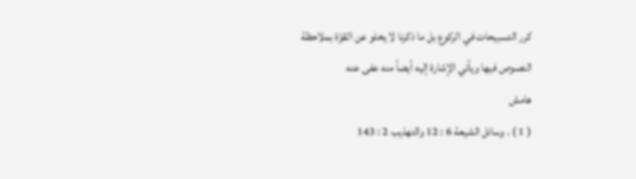كرر التسبيحات في الركوع بل ما ذكرنا لا يخلو عن القوّة بملاحظة النصوص فيها ويأتي الإشارة إليه أيضاً منه عفى عنه
هامش
( 1 ) . وسائل الشيعة 6 : 12 والتهذيب 2 : 143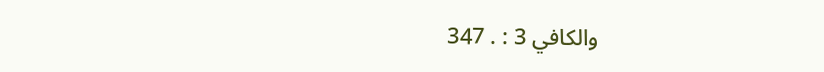والكافي 3 : . 347